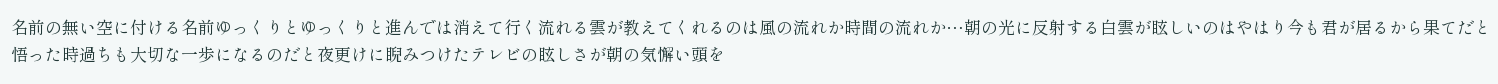名前の無い空に付ける名前ゆっくりとゆっくりと進んでは消えて行く流れる雲が教えてくれるのは風の流れか時間の流れか…朝の光に反射する白雲が眩しいのはやはり今も君が居るから果てだと悟った時過ちも大切な一歩になるのだと夜更けに睨みつけたテレビの眩しさが朝の気懈い頭を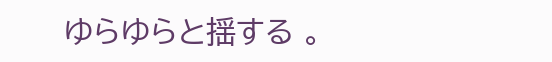ゆらゆらと揺する 。